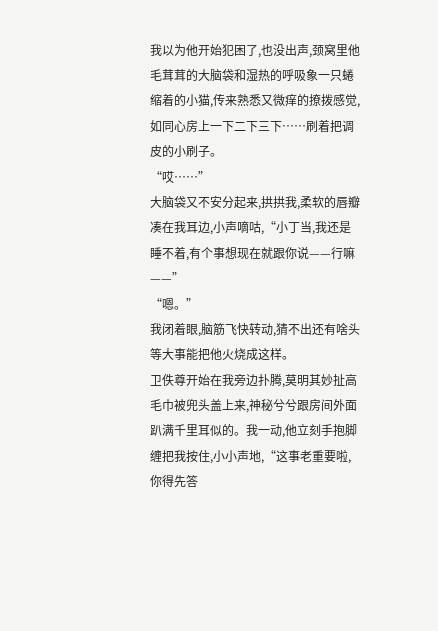我以为他开始犯困了,也没出声,颈窝里他毛茸茸的大脑袋和湿热的呼吸象一只蜷缩着的小猫,传来熟悉又微痒的撩拨感觉,如同心房上一下二下三下……刷着把调皮的小刷子。
“哎……”
大脑袋又不安分起来,拱拱我,柔软的唇瓣凑在我耳边,小声嘀咕,“小丁当,我还是睡不着,有个事想现在就跟你说——行嘛——”
“嗯。”
我闭着眼,脑筋飞快转动,猜不出还有啥头等大事能把他火烧成这样。
卫佚尊开始在我旁边扑腾,莫明其妙扯高毛巾被兜头盖上来,神秘兮兮跟房间外面趴满千里耳似的。我一动,他立刻手抱脚缠把我按住,小小声地,“这事老重要啦,你得先答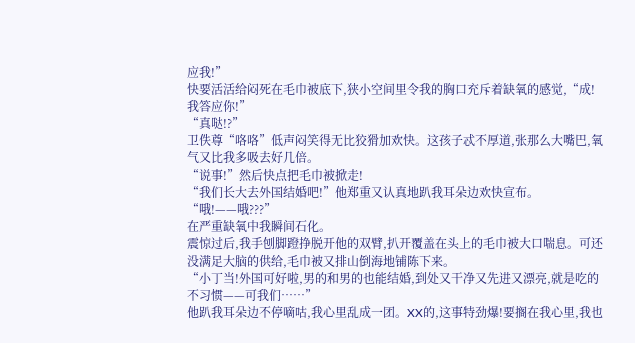应我!”
快要活活给闷死在毛巾被底下,狭小空间里令我的胸口充斥着缺氧的感觉,“成!我答应你!”
“真哒!?”
卫佚尊“咯咯”低声闷笑得无比狡猾加欢快。这孩子忒不厚道,张那么大嘴巴,氧气又比我多吸去好几倍。
“说事!”然后快点把毛巾被掀走!
“我们长大去外国结婚吧!”他郑重又认真地趴我耳朵边欢快宣布。
“哦!——哦???”
在严重缺氧中我瞬间石化。
震惊过后,我手刨脚蹬挣脱开他的双臂,扒开覆盖在头上的毛巾被大口喘息。可还没满足大脑的供给,毛巾被又排山倒海地铺陈下来。
“小丁当!外国可好啦,男的和男的也能结婚,到处又干净又先进又漂亮,就是吃的不习惯——可我们……”
他趴我耳朵边不停嘀咕,我心里乱成一团。XX的,这事特劲爆!要搁在我心里,我也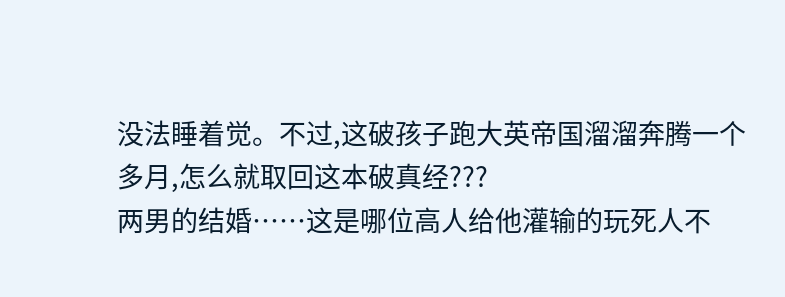没法睡着觉。不过,这破孩子跑大英帝国溜溜奔腾一个多月,怎么就取回这本破真经???
两男的结婚……这是哪位高人给他灌输的玩死人不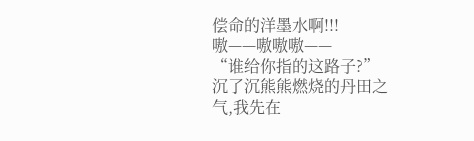偿命的洋墨水啊!!!
嗷——嗷嗷嗷——
“谁给你指的这路子?”
沉了沉熊熊燃烧的丹田之气,我先在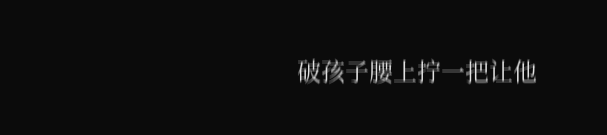破孩子腰上拧一把让他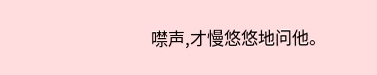噤声,才慢悠悠地问他。